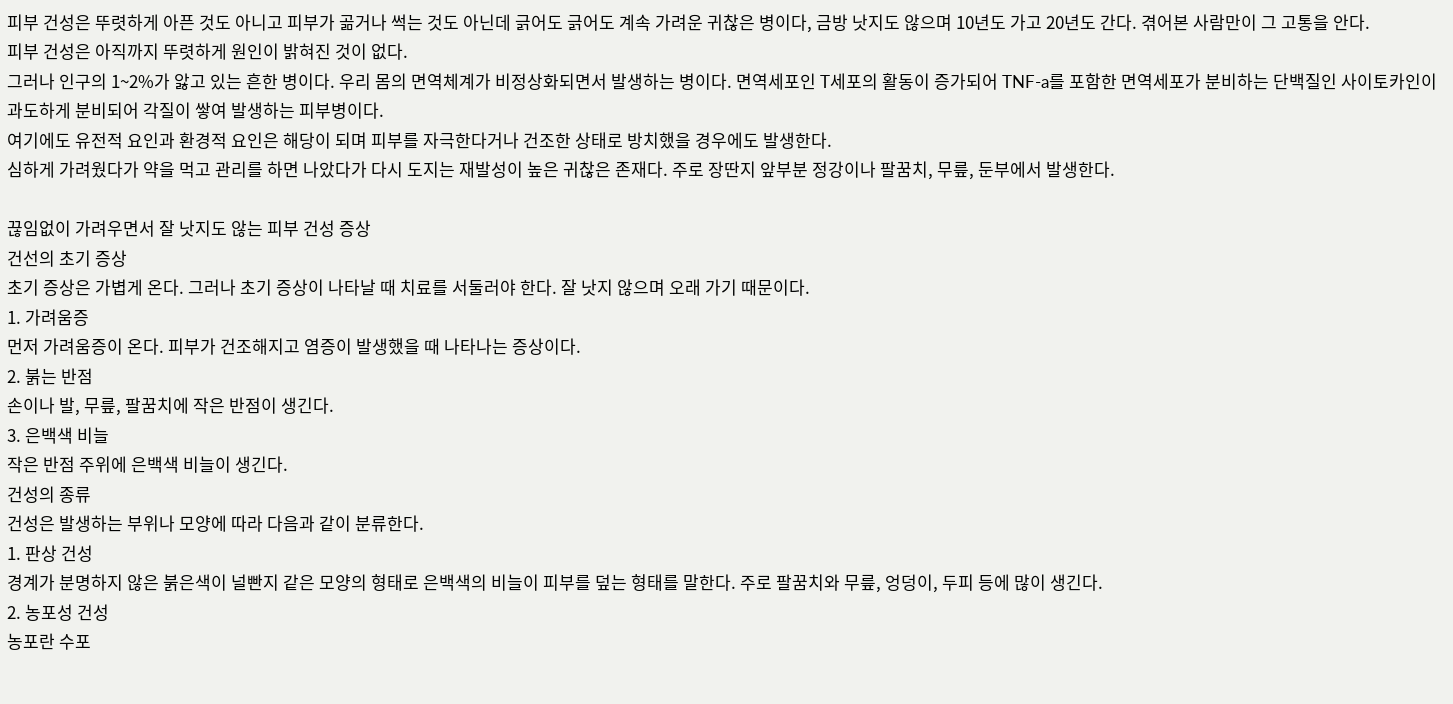피부 건성은 뚜렷하게 아픈 것도 아니고 피부가 곪거나 썩는 것도 아닌데 긁어도 긁어도 계속 가려운 귀찮은 병이다, 금방 낫지도 않으며 10년도 가고 20년도 간다. 겪어본 사람만이 그 고통을 안다.
피부 건성은 아직까지 뚜렷하게 원인이 밝혀진 것이 없다.
그러나 인구의 1~2%가 앓고 있는 흔한 병이다. 우리 몸의 면역체계가 비정상화되면서 발생하는 병이다. 면역세포인 T세포의 활동이 증가되어 TNF-a를 포함한 면역세포가 분비하는 단백질인 사이토카인이 과도하게 분비되어 각질이 쌓여 발생하는 피부병이다.
여기에도 유전적 요인과 환경적 요인은 해당이 되며 피부를 자극한다거나 건조한 상태로 방치했을 경우에도 발생한다.
심하게 가려웠다가 약을 먹고 관리를 하면 나았다가 다시 도지는 재발성이 높은 귀찮은 존재다. 주로 장딴지 앞부분 정강이나 팔꿈치, 무릎, 둔부에서 발생한다.

끊임없이 가려우면서 잘 낫지도 않는 피부 건성 증상
건선의 초기 증상
초기 증상은 가볍게 온다. 그러나 초기 증상이 나타날 때 치료를 서둘러야 한다. 잘 낫지 않으며 오래 가기 때문이다.
1. 가려움증
먼저 가려움증이 온다. 피부가 건조해지고 염증이 발생했을 때 나타나는 증상이다.
2. 붉는 반점
손이나 발, 무릎, 팔꿈치에 작은 반점이 생긴다.
3. 은백색 비늘
작은 반점 주위에 은백색 비늘이 생긴다.
건성의 종류
건성은 발생하는 부위나 모양에 따라 다음과 같이 분류한다.
1. 판상 건성
경계가 분명하지 않은 붉은색이 널빤지 같은 모양의 형태로 은백색의 비늘이 피부를 덮는 형태를 말한다. 주로 팔꿈치와 무릎, 엉덩이, 두피 등에 많이 생긴다.
2. 농포성 건성
농포란 수포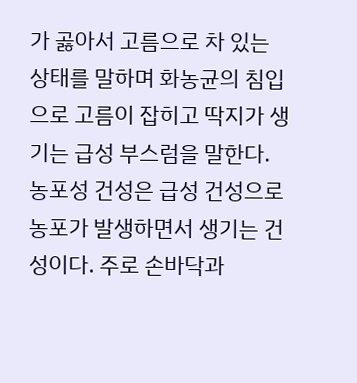가 곯아서 고름으로 차 있는 상태를 말하며 화농균의 침입으로 고름이 잡히고 딱지가 생기는 급성 부스럼을 말한다.
농포성 건성은 급성 건성으로 농포가 발생하면서 생기는 건성이다. 주로 손바닥과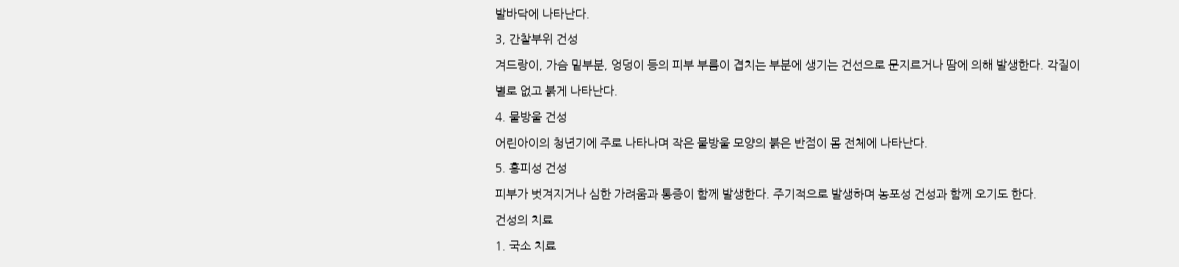발바닥에 나타난다.
3, 간찰부위 건성
겨드랑이, 가슴 밑부분, 엉덩이 등의 피부 부름이 겹치는 부분에 생기는 건선으로 문지르거나 땀에 의해 발생한다. 각질이 별로 없고 붉게 나타난다.
4. 물방울 건성
어린아이의 청년기에 주로 나타나며 작은 물방울 모양의 붉은 반점이 몸 전체에 나타난다.
5. 홍피성 건성
피부가 벗겨지거나 심한 가려움과 통증이 함께 발생한다. 주기적으로 발생하며 농포성 건성과 함께 오기도 한다.
건성의 치료
1. 국소 치료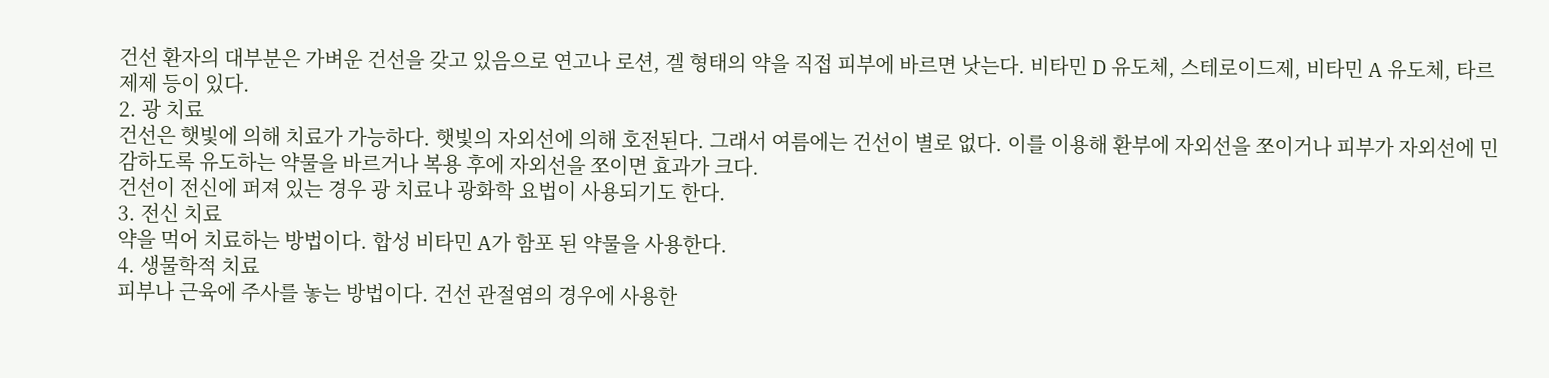건선 환자의 대부분은 가벼운 건선을 갖고 있음으로 연고나 로션, 겔 형태의 약을 직접 피부에 바르면 낫는다. 비타민 D 유도체, 스테로이드제, 비타민 A 유도체, 타르제제 등이 있다.
2. 광 치료
건선은 햇빛에 의해 치료가 가능하다. 햇빛의 자외선에 의해 호전된다. 그래서 여름에는 건선이 별로 없다. 이를 이용해 환부에 자외선을 쪼이거나 피부가 자외선에 민감하도록 유도하는 약물을 바르거나 복용 후에 자외선을 쪼이면 효과가 크다.
건선이 전신에 퍼져 있는 경우 광 치료나 광화학 요법이 사용되기도 한다.
3. 전신 치료
약을 먹어 치료하는 방법이다. 합성 비타민 A가 함포 된 약물을 사용한다.
4. 생물학적 치료
피부나 근육에 주사를 놓는 방법이다. 건선 관절염의 경우에 사용한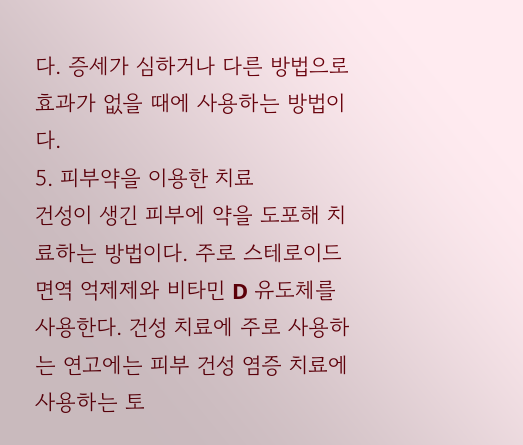다. 증세가 심하거나 다른 방법으로 효과가 없을 때에 사용하는 방법이다.
5. 피부약을 이용한 치료
건성이 생긴 피부에 약을 도포해 치료하는 방법이다. 주로 스테로이드 면역 억제제와 비타민 D 유도체를 사용한다. 건성 치료에 주로 사용하는 연고에는 피부 건성 염증 치료에 사용하는 토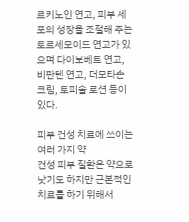르키노인 연고, 피부 세포의 성장을 조절해 주는 토르세모이드 연고가 있으며 다이보베트 연고, 비판텐 연고, 더모타손 크림, 토피솔 로션 등이 있다.

피부 건성 치료에 쓰이는 여러 가지 약
건성 피부 질환은 약으로 낫기도 하지만 근본적인 치료를 하기 위해서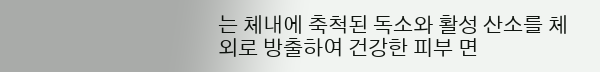는 체내에 축척된 독소와 활성 산소를 체외로 방출하여 건강한 피부 면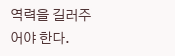역력을 길러주어야 한다.